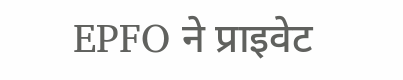EPFO ने प्राइवेट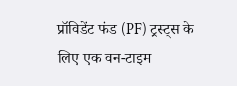प्रॉविडेंट फंड (PF) ट्रस्ट्स के लिए एक वन-टाइम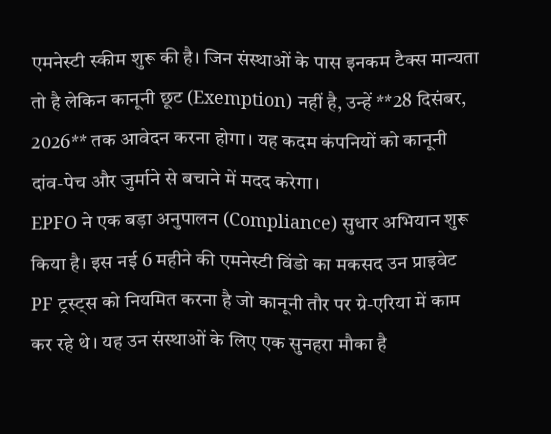एमनेस्टी स्कीम शुरू की है। जिन संस्थाओं के पास इनकम टैक्स मान्यता तो है लेकिन कानूनी छूट (Exemption) नहीं है, उन्हें **28 दिसंबर, 2026** तक आवेदन करना होगा। यह कदम कंपनियों को कानूनी दांव-पेच और जुर्माने से बचाने में मदद करेगा।
EPFO ने एक बड़ा अनुपालन (Compliance) सुधार अभियान शुरू किया है। इस नई 6 महीने की एमनेस्टी विंडो का मकसद उन प्राइवेट PF ट्रस्ट्स को नियमित करना है जो कानूनी तौर पर ग्रे-एरिया में काम कर रहे थे। यह उन संस्थाओं के लिए एक सुनहरा मौका है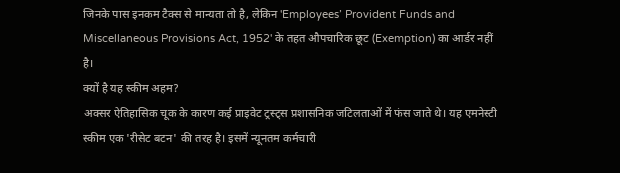जिनके पास इनकम टैक्स से मान्यता तो है, लेकिन 'Employees’ Provident Funds and Miscellaneous Provisions Act, 1952' के तहत औपचारिक छूट (Exemption) का आर्डर नहीं है।
क्यों है यह स्कीम अहम?
अक्सर ऐतिहासिक चूक के कारण कई प्राइवेट ट्रस्ट्स प्रशासनिक जटिलताओं में फंस जाते थे। यह एमनेस्टी स्कीम एक 'रीसेट बटन' की तरह है। इसमें न्यूनतम कर्मचारी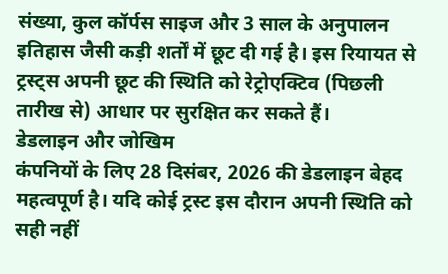संख्या, कुल कॉर्पस साइज और 3 साल के अनुपालन इतिहास जैसी कड़ी शर्तों में छूट दी गई है। इस रियायत से ट्रस्ट्स अपनी छूट की स्थिति को रेट्रोएक्टिव (पिछली तारीख से) आधार पर सुरक्षित कर सकते हैं।
डेडलाइन और जोखिम
कंपनियों के लिए 28 दिसंबर, 2026 की डेडलाइन बेहद महत्वपूर्ण है। यदि कोई ट्रस्ट इस दौरान अपनी स्थिति को सही नहीं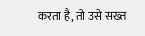करता है, तो उसे सख्त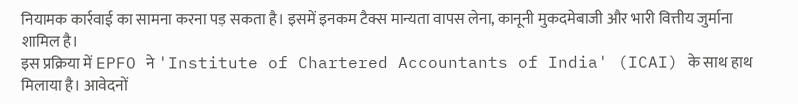नियामक कार्रवाई का सामना करना पड़ सकता है। इसमें इनकम टैक्स मान्यता वापस लेना, कानूनी मुकदमेबाजी और भारी वित्तीय जुर्माना शामिल है।
इस प्रक्रिया में EPFO ने 'Institute of Chartered Accountants of India' (ICAI) के साथ हाथ मिलाया है। आवेदनों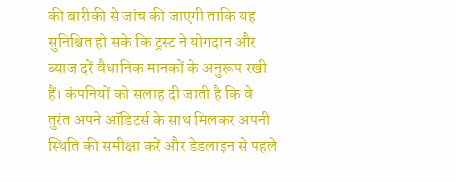की बारीकी से जांच की जाएगी ताकि यह सुनिश्चित हो सके कि ट्रस्ट ने योगदान और ब्याज दरें वैधानिक मानकों के अनुरूप रखी हैं। कंपनियों को सलाह दी जाती है कि वे तुरंत अपने ऑडिटर्स के साथ मिलकर अपनी स्थिति की समीक्षा करें और डेडलाइन से पहले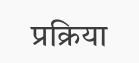प्रक्रिया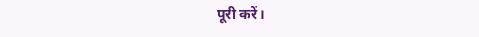पूरी करें।